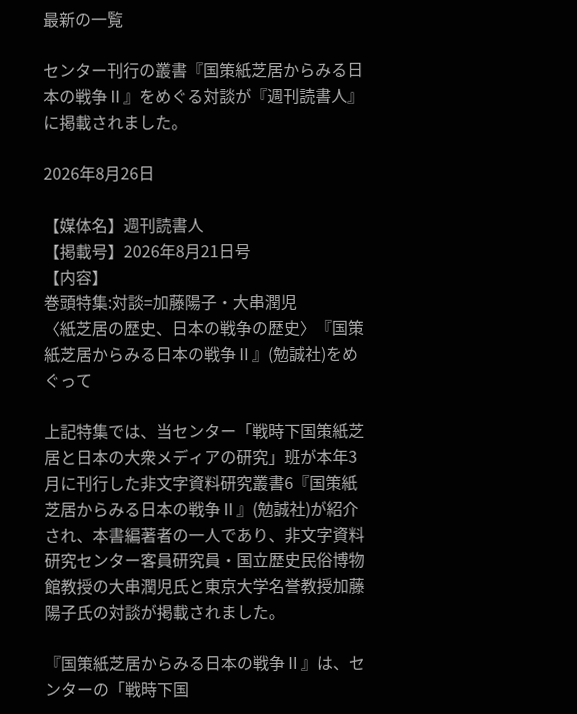最新の一覧

センター刊行の叢書『国策紙芝居からみる日本の戦争Ⅱ』をめぐる対談が『週刊読書人』に掲載されました。

2026年8月26日

【媒体名】週刊読書人
【掲載号】2026年8月21日号
【内容】
巻頭特集:対談=加藤陽子・大串潤児
〈紙芝居の歴史、日本の戦争の歴史〉『国策紙芝居からみる日本の戦争Ⅱ』(勉誠社)をめぐって

上記特集では、当センター「戦時下国策紙芝居と日本の大衆メディアの研究」班が本年3月に刊行した非文字資料研究叢書6『国策紙芝居からみる日本の戦争Ⅱ』(勉誠社)が紹介され、本書編著者の一人であり、非文字資料研究センター客員研究員・国立歴史民俗博物館教授の大串潤児氏と東京大学名誉教授加藤陽子氏の対談が掲載されました。

『国策紙芝居からみる日本の戦争Ⅱ』は、センターの「戦時下国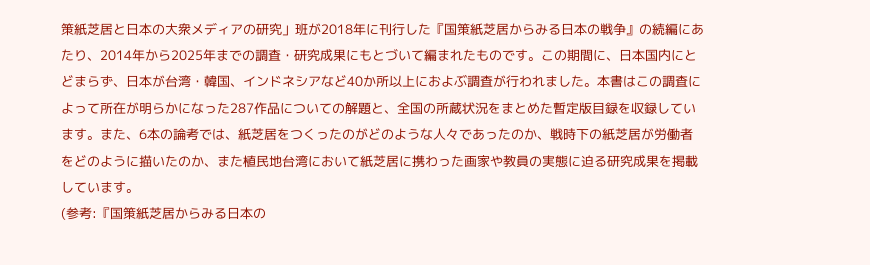策紙芝居と日本の大衆メディアの研究」班が2018年に刊行した『国策紙芝居からみる日本の戦争』の続編にあたり、2014年から2025年までの調査・研究成果にもとづいて編まれたものです。この期間に、日本国内にとどまらず、日本が台湾・韓国、インドネシアなど40か所以上におよぶ調査が行われました。本書はこの調査によって所在が明らかになった287作品についての解題と、全国の所蔵状況をまとめた暫定版目録を収録しています。また、6本の論考では、紙芝居をつくったのがどのような人々であったのか、戦時下の紙芝居が労働者をどのように描いたのか、また植民地台湾において紙芝居に携わった画家や教員の実態に迫る研究成果を掲載しています。
(参考:『国策紙芝居からみる日本の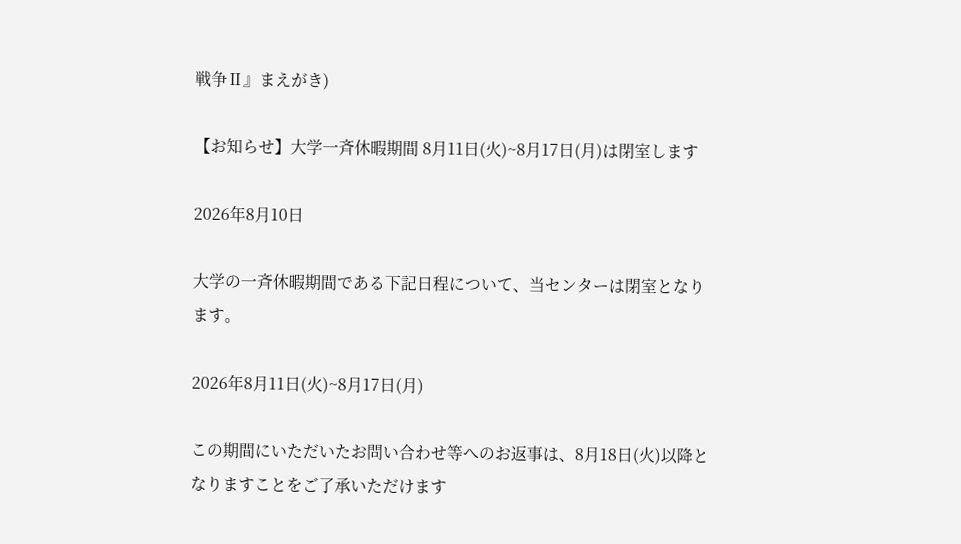戦争Ⅱ』まえがき)

【お知らせ】大学一斉休暇期間 8月11日(火)~8月17日(月)は閉室します

2026年8月10日

大学の一斉休暇期間である下記日程について、当センターは閉室となります。

2026年8月11日(火)~8月17日(月)

この期間にいただいたお問い合わせ等へのお返事は、8月18日(火)以降となりますことをご了承いただけます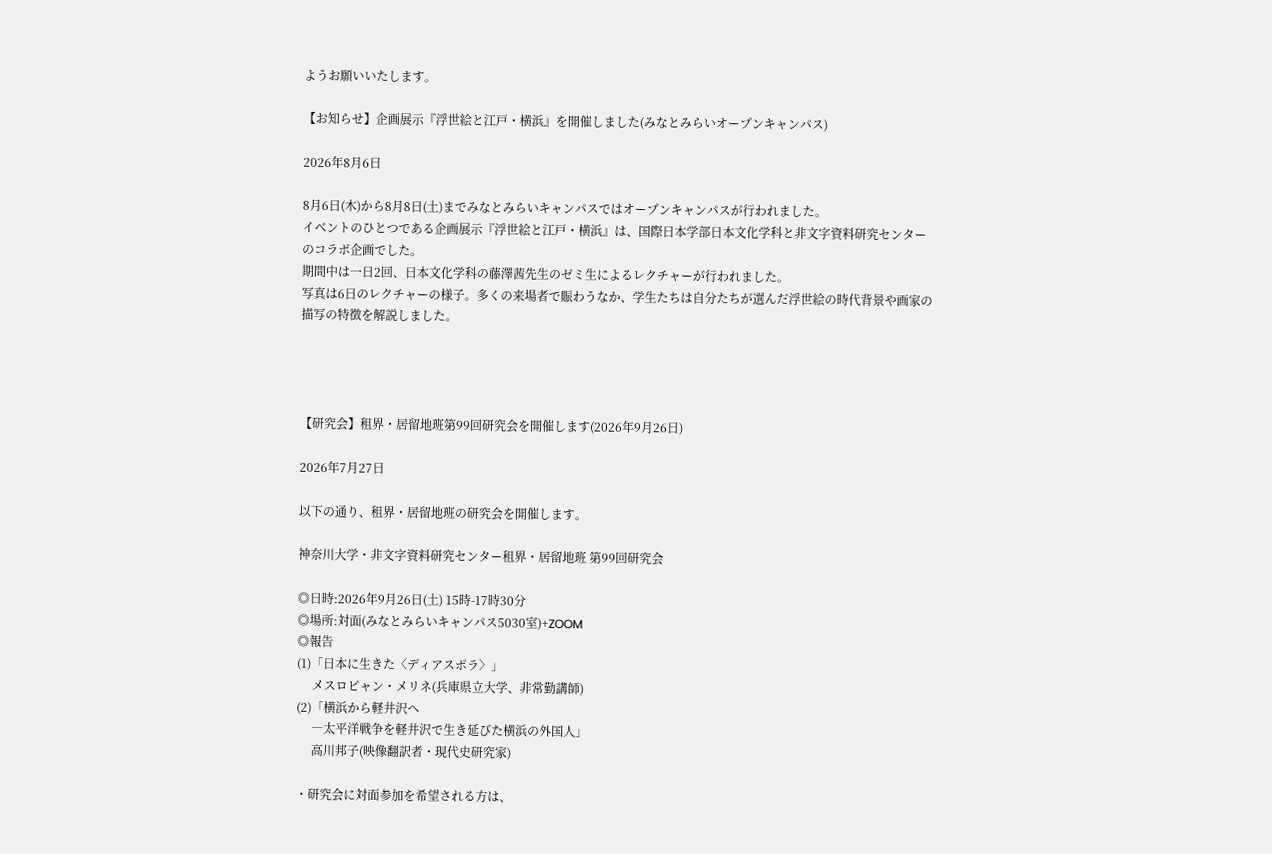ようお願いいたします。

【お知らせ】企画展示『浮世絵と江戸・横浜』を開催しました(みなとみらいオープンキャンパス)

2026年8月6日

8月6日(木)から8月8日(土)までみなとみらいキャンパスではオープンキャンパスが行われました。
イベントのひとつである企画展示『浮世絵と江戸・横浜』は、国際日本学部日本文化学科と非文字資料研究センターのコラボ企画でした。
期間中は一日2回、日本文化学科の藤澤茜先生のゼミ生によるレクチャーが行われました。
写真は6日のレクチャーの様子。多くの来場者で賑わうなか、学生たちは自分たちが選んだ浮世絵の時代背景や画家の描写の特徴を解説しました。




【研究会】租界・居留地班第99回研究会を開催します(2026年9月26日)

2026年7月27日

以下の通り、租界・居留地班の研究会を開催します。

神奈川大学・非文字資料研究センター租界・居留地班 第99回研究会

◎日時:2026年9月26日(土) 15時-17時30分
◎場所:対面(みなとみらいキャンパス5030室)+ZOOM
◎報告
(1)「日本に生きた〈ディアスポラ〉」
     メスロピャン・メリネ(兵庫県立大学、非常勤講師)
(2)「横浜から軽井沢へ
     ―太平洋戦争を軽井沢で生き延びた横浜の外国人」
     高川邦子(映像翻訳者・現代史研究家)

・研究会に対面参加を希望される方は、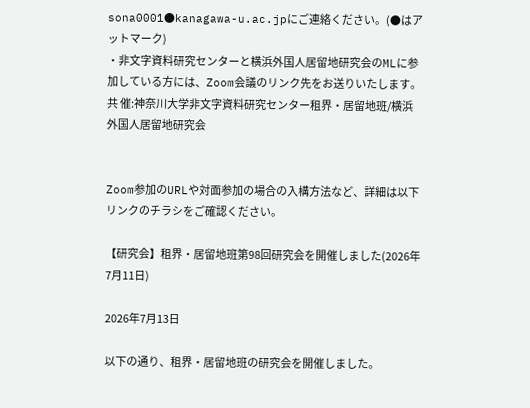sona0001●kanagawa-u.ac.jpにご連絡ください。(●はアットマーク)
・非文字資料研究センターと横浜外国人居留地研究会のMLに参加している方には、Zoom会議のリンク先をお送りいたします。
共 催:神奈川大学非文字資料研究センター租界・居留地班/横浜外国人居留地研究会


Zoom参加のURLや対面参加の場合の入構方法など、詳細は以下リンクのチラシをご確認ください。

【研究会】租界・居留地班第98回研究会を開催しました(2026年7月11日)

2026年7月13日

以下の通り、租界・居留地班の研究会を開催しました。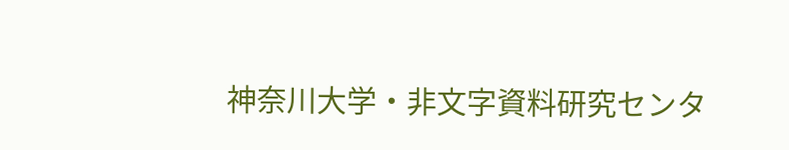神奈川大学・非文字資料研究センタ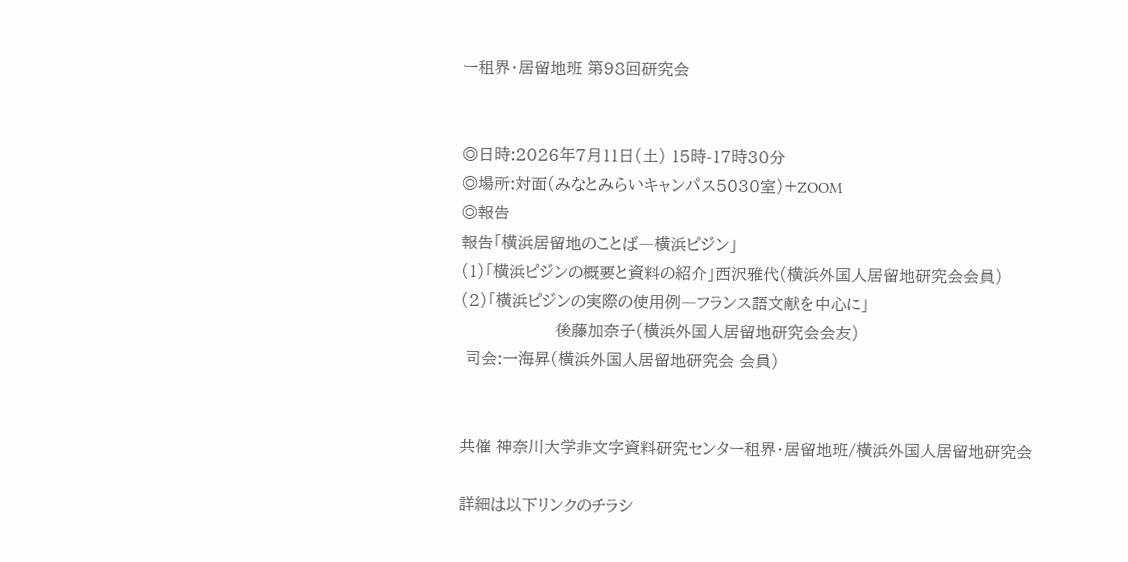ー租界・居留地班 第98回研究会


◎日時:2026年7月11日(土) 15時-17時30分
◎場所:対面(みなとみらいキャンパス5030室)+ZOOM
◎報告
報告「横浜居留地のことば―横浜ピジン」
(1)「横浜ピジンの概要と資料の紹介」西沢雅代(横浜外国人居留地研究会会員)
(2)「横浜ピジンの実際の使用例―フランス語文献を中心に」
                   後藤加奈子(横浜外国人居留地研究会会友)
 司会:一海昇(横浜外国人居留地研究会 会員)


共催 神奈川大学非文字資料研究センター租界・居留地班/横浜外国人居留地研究会

詳細は以下リンクのチラシ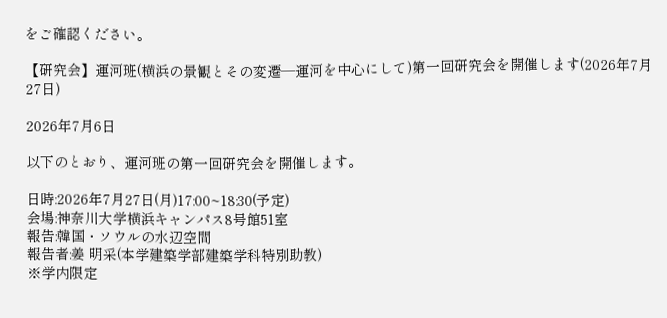をご確認ください。

【研究会】運河班(横浜の景観とその変遷―運河を中心にして)第一回研究会を開催します(2026年7月27日)

2026年7月6日

以下のとおり、運河班の第一回研究会を開催します。

日時:2026年7月27日(月)17:00~18:30(予定)
会場:神奈川大学横浜キャンパス8号館51室
報告:韓国・ソウルの水辺空間
報告者:姜 明采(本学建築学部建築学科特別助教)
※学内限定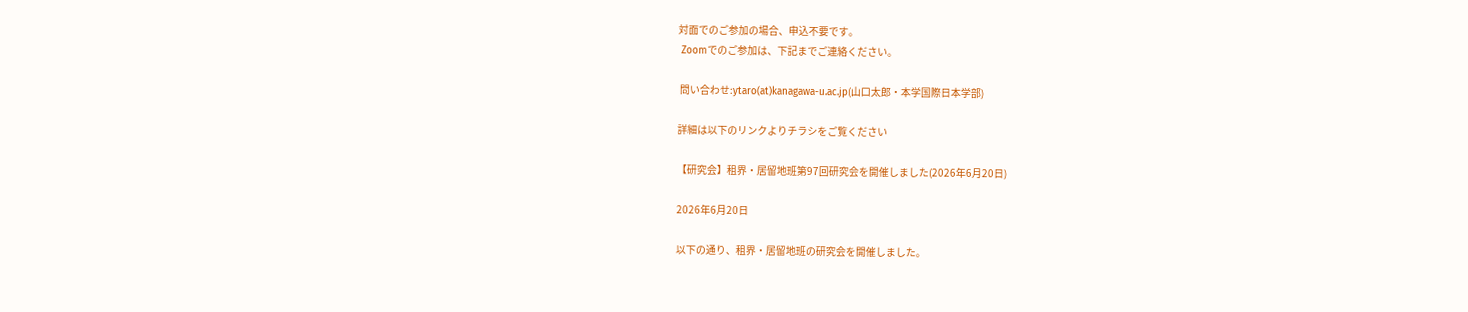対面でのご参加の場合、申込不要です。
 Zoomでのご参加は、下記までご連絡ください。

 問い合わせ:ytaro(at)kanagawa-u.ac.jp(山口太郎・本学国際日本学部)

詳細は以下のリンクよりチラシをご覧ください

【研究会】租界・居留地班第97回研究会を開催しました(2026年6月20日)

2026年6月20日

以下の通り、租界・居留地班の研究会を開催しました。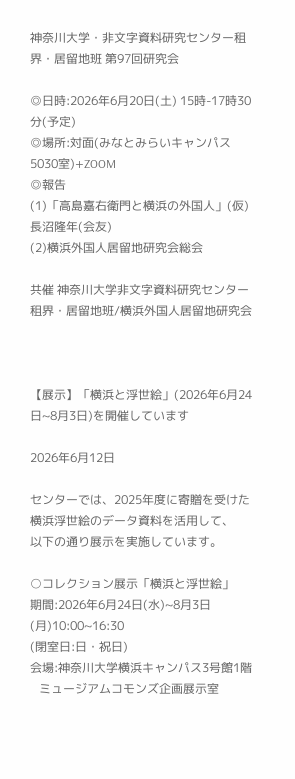神奈川大学・非文字資料研究センター租界・居留地班 第97回研究会

◎日時:2026年6月20日(土) 15時-17時30分(予定)
◎場所:対面(みなとみらいキャンパス5030室)+ZOOM
◎報告
(1)「高島嘉右衛門と横浜の外国人」(仮)長沼隆年(会友)
(2)横浜外国人居留地研究会総会

共催 神奈川大学非文字資料研究センター租界・居留地班/横浜外国人居留地研究会



【展示】「横浜と浮世絵」(2026年6月24日~8月3日)を開催しています

2026年6月12日

センターでは、2025年度に寄贈を受けた横浜浮世絵のデータ資料を活用して、
以下の通り展示を実施しています。

○コレクション展示「横浜と浮世絵」
期間:2026年6月24日(水)~8月3日(月)10:00~16:30
(閉室日:日・祝日)
会場:神奈川大学横浜キャンパス3号館1階
   ミュージアムコモンズ企画展示室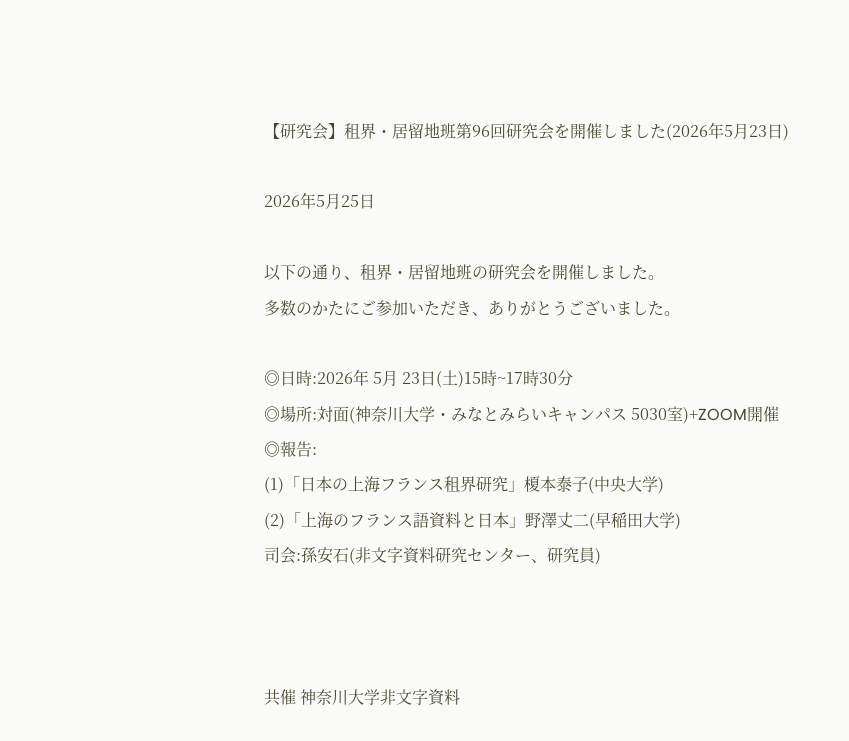【研究会】租界・居留地班第96回研究会を開催しました(2026年5月23日)

2026年5月25日

以下の通り、租界・居留地班の研究会を開催しました。
多数のかたにご参加いただき、ありがとうございました。

◎日時:2026年 5月 23日(土)15時~17時30分
◎場所:対面(神奈川大学・みなとみらいキャンパス 5030室)+ZOOM開催
◎報告:
(1)「日本の上海フランス租界研究」榎本泰子(中央大学)
(2)「上海のフランス語資料と日本」野澤丈二(早稲田大学)
司会:孫安石(非文字資料研究センター、研究員)



共催 神奈川大学非文字資料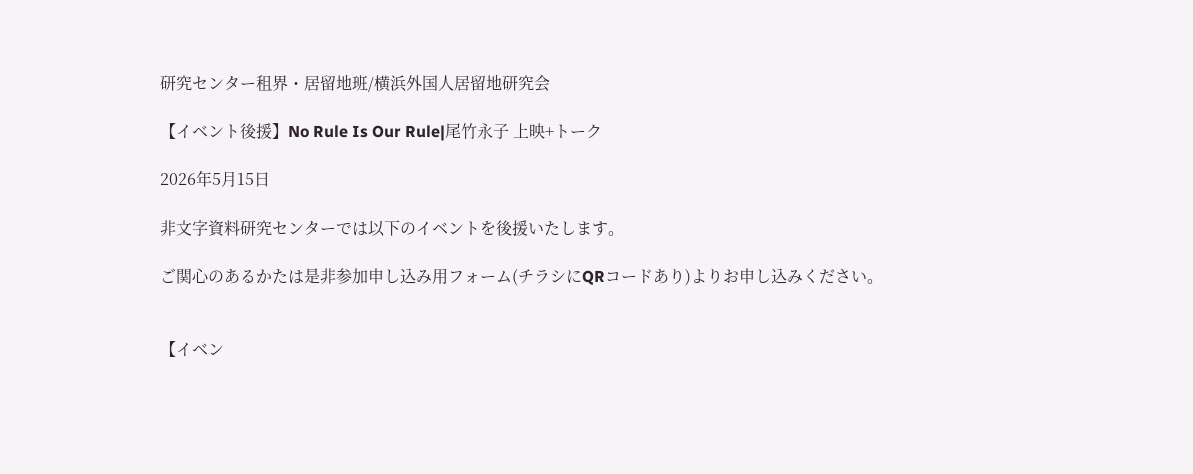研究センター租界・居留地班/横浜外国人居留地研究会

【イベント後援】No Rule Is Our Rule|尾竹永子 上映+トーク

2026年5月15日

非文字資料研究センターでは以下のイベントを後援いたします。

ご関心のあるかたは是非参加申し込み用フォーム(チラシにQRコードあり)よりお申し込みください。


【イベン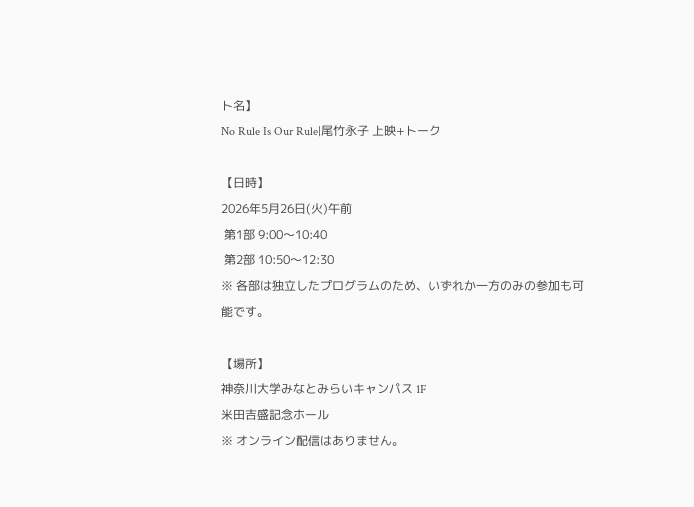ト名】
No Rule Is Our Rule|尾竹永子 上映+トーク

【日時】
2026年5月26日(火)午前
 第1部 9:00〜10:40
 第2部 10:50〜12:30
※ 各部は独立したプログラムのため、いずれか一方のみの参加も可能です。

【場所】
神奈川大学みなとみらいキャンパス 1F
米田吉盛記念ホール
※ オンライン配信はありません。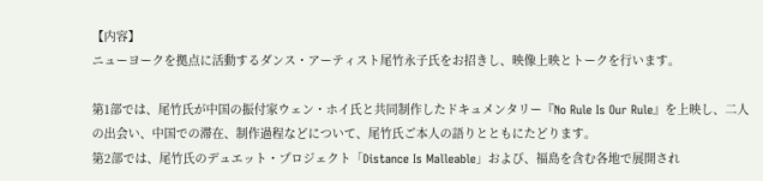【内容】
ニューヨークを拠点に活動するダンス・アーティスト尾竹永子氏をお招きし、映像上映とトークを行います。

第1部では、尾竹氏が中国の振付家ウェン・ホイ氏と共同制作したドキュメンタリー『No Rule Is Our Rule』を上映し、二人の出会い、中国での滞在、制作過程などについて、尾竹氏ご本人の語りとともにたどります。
第2部では、尾竹氏のデュエット・プロジェクト「Distance Is Malleable」および、福島を含む各地で展開され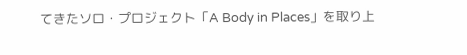てきたソロ・プロジェクト「A Body in Places」を取り上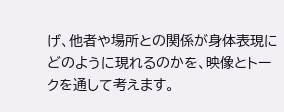げ、他者や場所との関係が身体表現にどのように現れるのかを、映像とトークを通して考えます。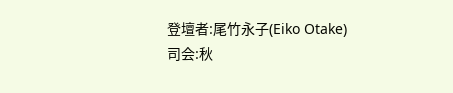登壇者:尾竹永子(Eiko Otake)
司会:秋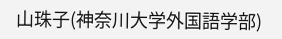山珠子(神奈川大学外国語学部)